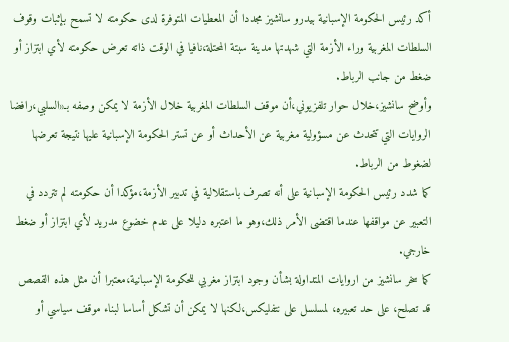أكد رئيس الحكومة الإسبانية بيدرو سانشيز مجددا أن المعطيات المتوفرة لدى حكومته لا تسمح بإثبات وقوف السلطات المغربية وراء الأزمة التي شهدتها مدينة سبتة المحتلة،نافيا في الوقت ذاته تعرض حكومته لأي ابتزاز أو ضغط من جانب الرباط.
وأوضح سانشيز،خلال حوار تلفزيوني،أن موقف السلطات المغربية خلال الأزمة لا يمكن وصفه بـ«السلبي،رافضا الروايات التي تتحدث عن مسؤولية مغربية عن الأحداث أو عن تستر الحكومة الإسبانية عليها نتيجة تعرضها لضغوط من الرباط.
كما شدد رئيس الحكومة الإسبانية على أنه تصرف باستقلالية في تدبير الأزمة،مؤكدا أن حكومته لم تتردد في التعبير عن مواقفها عندما اقتضى الأمر ذلك،وهو ما اعتبره دليلا على عدم خضوع مدريد لأي ابتزاز أو ضغط خارجي.
كما سخر سانشيز من اروايات المتداولة بشأن وجود ابتزاز مغربي للحكومة الإسبانية،معتبرا أن مثل هذه القصص قد تصلح، على حد تعبيره، لمسلسل على نتفليكس،لكنها لا يمكن أن تشكل أساسا لبناء موقف سياسي أو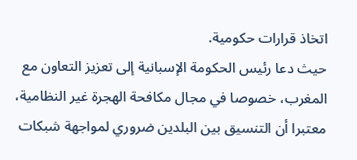اتخاذ قرارات حكومية.
حيث دعا رئيس الحكومة الإسبانية إلى تعزيز التعاون مع المغرب، خصوصا في مجال مكافحة الهجرة غير النظامية، معتبرا أن التنسيق بين البلدين ضروري لمواجهة شبكات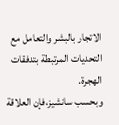الاتجار بالبشر والتعامل مع التحديات المرتبطة بتدفقات الهجرة.
وبحسب سانشيز،فإن العلاقة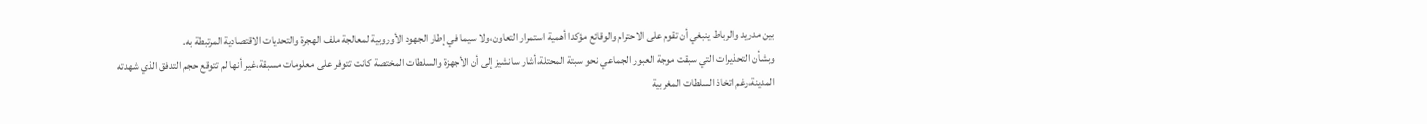بين مدريد والرباط ينبغي أن تقوم على الاحترام والوقائع مؤكدا أهمية استمرار التعاون،ولا سيما في إطار الجهود الأوروبية لمعالجة ملف الهجرة والتحديات الاقتصادية المرتبطة به.
وبشأن التحذيرات التي سبقت موجة العبور الجماعي نحو سبتة المحتلة،أشار سانشيز إلى أن الأجهزة والسلطات المختصة كانت تتوفر على معلومات مسبقة،غير أنها لم تتوقع حجم التدفق الذي شهدته المدينة،رغم اتخاذ السلطات المغربية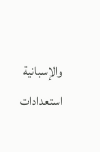والإسبانية استعدادات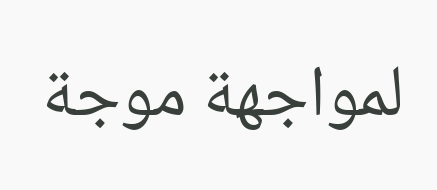لمواجهة موجة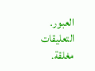العبور.
التعليقات مغلقة.